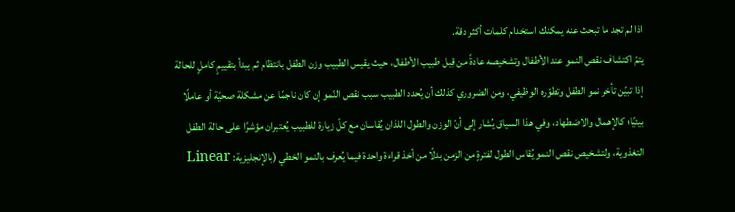اذا لم تجد ما تبحث عنه يمكنك استخدام كلمات أكثر دقة.
يتمّ اكتشاف نقص النمو عند الأطفال وتشخيصه عادةً من قِبل طبيب الأطفال، حيث يقيس الطبيب وزن الطفل بانتظام ثم يبدأ بتقييمٍ كاملٍ للحالة إذا تبيّن تأخر نمو الطفل وتطوّره الوظيفي، ومن الضروري كذلك أن يُحدد الطبيب سبب نقص النّمو إن كان ناجمًا عن مشكلة صحيّة أو عاملًا بيئيًا؛ كالإهمال والاضطهاد، وفي هذا السياق يُشار إلى أنّ الوزن والطول اللذان يُقاسان مع كلّ زيارة للطبيب يُعتبران مؤشرًا على حالة الطفل التغذوية، ولتشخيص نقص النمو يُقاس الطول لفترةٍ من الزمن بدلًا من أخذ قراءة واحدة فيما يُعرف بالنمو الخطي (بالإنجليزية: Linear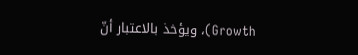Growth)، ويؤخذ بالاعتبار أنّ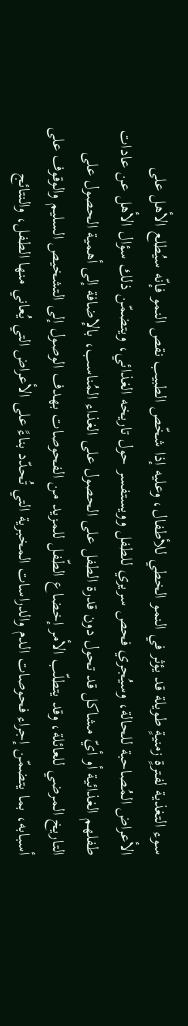سوء التغذية لفترةٍ زمنيةٍ طويلة قد يؤثر في النمو الخطي للأطفال، وعليه إذا شخّص الطبيب نقص النمو فإنّه سيُطلع الأهل على الأعراض المُصاحبة للحالة، وسيُجري فحص سريري للطفل وويستفسر حول تاريخه الغذائي، ويتضمّن ذلك سؤال الأهل عن عادات طفلهم الغذائية أو أيّ مشاكل قد تحول دون قدرة الطفل على الحصول على الغذاء المُناسب، بالإضافة إلى أهمية الحصول على التاريخ المرضي للعائلة، وقد يتطلّب الأمر إخضاع الطّفل للمزيد من الفحوصات بهدف الوصول إلى التشخيص السليم والوقوف على أسبابه، بما يتضمّن إجراء فحوصات الدم والدراسات المخبرية التي تُحدّد بناءً على الأعراض التي يُعاني منها الطفل، والنتائج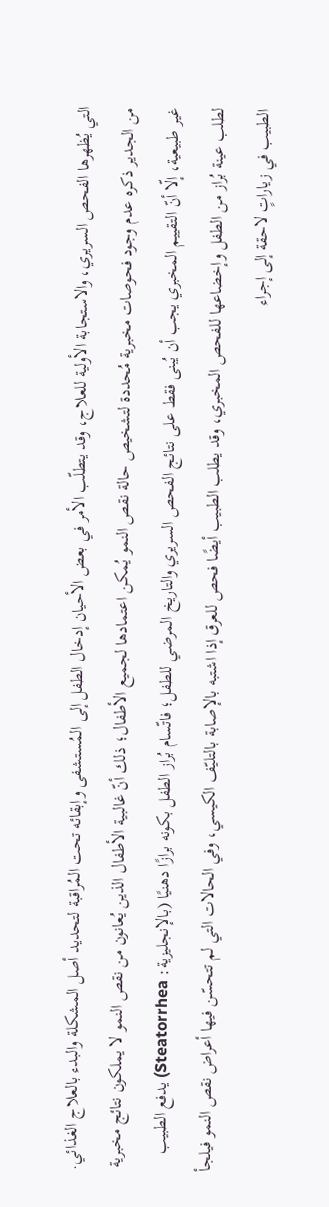التي يُظهرها الفحص السريري، والاستجابة الأولية للعلاج، وقد يتطلّب الأمر في بعض الأحيان إدخال الطفل إلى المُستشفى وإبقائه تحت المُراقبة لتحديد أصل المشكلة والبدء بالعلاج الغذائي.
من الجدير ذكره عدم وجود فحوصات مخبرية مُحددة لتشخيص حالة نقص النمو يُمكن اعتمادها لجميع الأطفال؛ ذلك أنّ غالبية الأطفال الذين يُعانون من نقص النمو لا يملكون نتائج مخبرية غير طبيعية، إلّا أنّ التقييم المخبري يجب أن يُبنى فقط على نتائج الفحص السريري والتاريخ المرضي للطفل؛ فاتّسام بُراز الطفل بكونه برازًا دهنيًا (بالإنجليزية: Steatorrhea) يدفع الطبيب لطلب عينة بُراز من الطفل وإخضاعها للفحص المخبري، وقد يطلب الطبيب أيضًا فحص للعرق إذا اشتبه بالإصابة بالتليّف الكيسي، وفي الحالات التي لم تتحسّن فيها أعراض نقص النمو فيلجأ الطبيب في زياراتٍ لاحقة إلى إجراء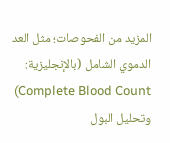المزيد من الفحوصات؛ مثل العد الدموي الشامل (بالإنجليزية: Complete Blood Count) وتحليل البول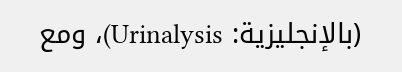(بالإنجليزية: Urinalysis)، ومع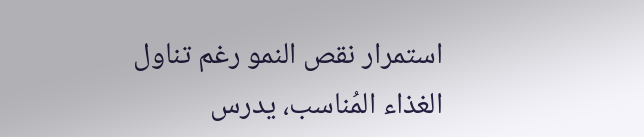استمرار نقص النمو رغم تناول الغذاء المُناسب، يدرس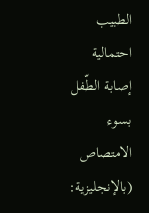الطبيب احتمالية إصابة الطّفل بسوء الامتصاص (بالإنجليزية: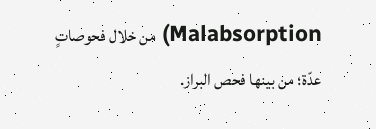Malabsorption) من خلال فحوصاتٍ عدّة؛ من بينها فحص البراز.